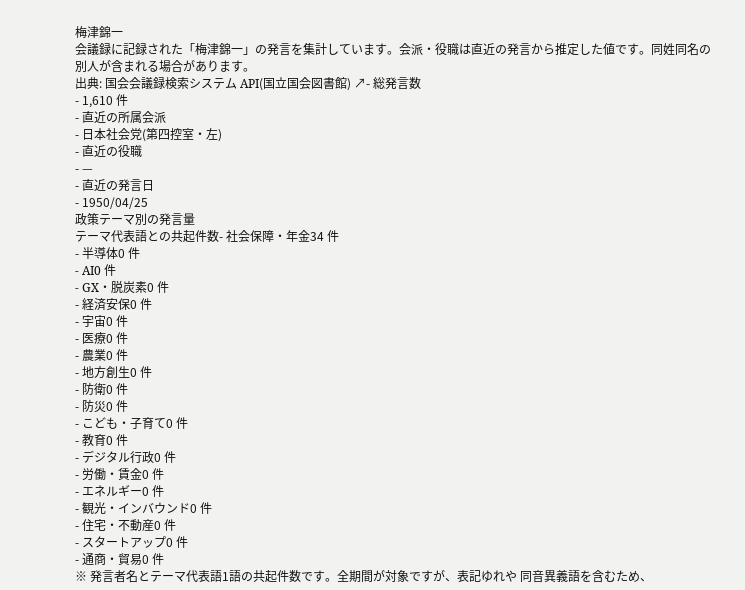梅津錦一
会議録に記録された「梅津錦一」の発言を集計しています。会派・役職は直近の発言から推定した値です。同姓同名の別人が含まれる場合があります。
出典: 国会会議録検索システム API(国立国会図書館) ↗- 総発言数
- 1,610 件
- 直近の所属会派
- 日本社会党(第四控室・左)
- 直近の役職
- —
- 直近の発言日
- 1950/04/25
政策テーマ別の発言量
テーマ代表語との共起件数- 社会保障・年金34 件
- 半導体0 件
- AI0 件
- GX・脱炭素0 件
- 経済安保0 件
- 宇宙0 件
- 医療0 件
- 農業0 件
- 地方創生0 件
- 防衛0 件
- 防災0 件
- こども・子育て0 件
- 教育0 件
- デジタル行政0 件
- 労働・賃金0 件
- エネルギー0 件
- 観光・インバウンド0 件
- 住宅・不動産0 件
- スタートアップ0 件
- 通商・貿易0 件
※ 発言者名とテーマ代表語1語の共起件数です。全期間が対象ですが、表記ゆれや 同音異義語を含むため、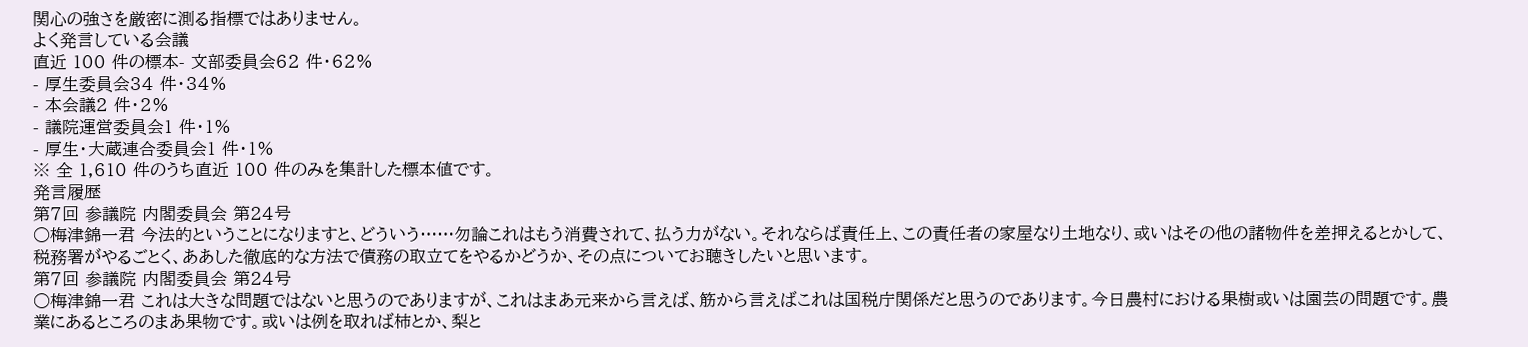関心の強さを厳密に測る指標ではありません。
よく発言している会議
直近 100 件の標本- 文部委員会62 件・62%
- 厚生委員会34 件・34%
- 本会議2 件・2%
- 議院運営委員会1 件・1%
- 厚生・大蔵連合委員会1 件・1%
※ 全 1,610 件のうち直近 100 件のみを集計した標本値です。
発言履歴
第7回 参議院 内閣委員会 第24号
○梅津錦一君 今法的ということになりますと、どういう……勿論これはもう消費されて、払う力がない。それならば責任上、この責任者の家屋なり土地なり、或いはその他の諸物件を差押えるとかして、税務署がやるごとく、ああした徹底的な方法で債務の取立てをやるかどうか、その点についてお聴きしたいと思います。
第7回 参議院 内閣委員会 第24号
○梅津錦一君 これは大きな問題ではないと思うのでありますが、これはまあ元来から言えば、筋から言えばこれは国税庁関係だと思うのであります。今日農村における果樹或いは園芸の問題です。農業にあるところのまあ果物です。或いは例を取れば柿とか、梨と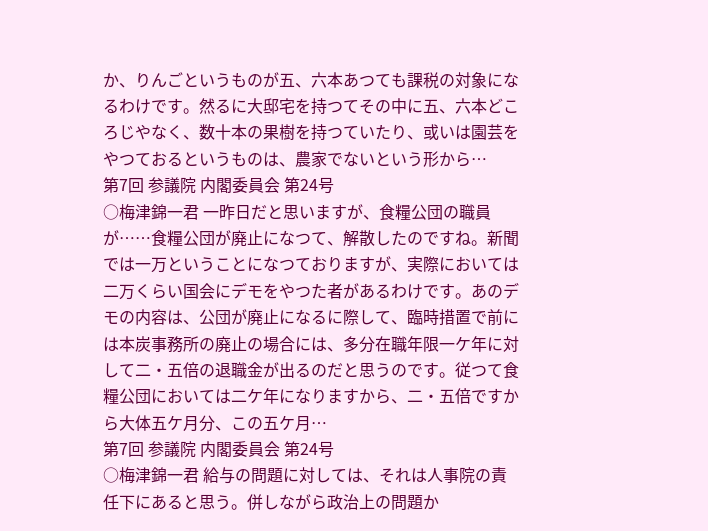か、りんごというものが五、六本あつても課税の対象になるわけです。然るに大邸宅を持つてその中に五、六本どころじやなく、数十本の果樹を持つていたり、或いは園芸をやつておるというものは、農家でないという形から…
第7回 参議院 内閣委員会 第24号
○梅津錦一君 一昨日だと思いますが、食糧公団の職員が……食糧公団が廃止になつて、解散したのですね。新聞では一万ということになつておりますが、実際においては二万くらい国会にデモをやつた者があるわけです。あのデモの内容は、公団が廃止になるに際して、臨時措置で前には本炭事務所の廃止の場合には、多分在職年限一ケ年に対して二・五倍の退職金が出るのだと思うのです。従つて食糧公団においては二ケ年になりますから、二・五倍ですから大体五ケ月分、この五ケ月…
第7回 参議院 内閣委員会 第24号
○梅津錦一君 給与の問題に対しては、それは人事院の責任下にあると思う。併しながら政治上の問題か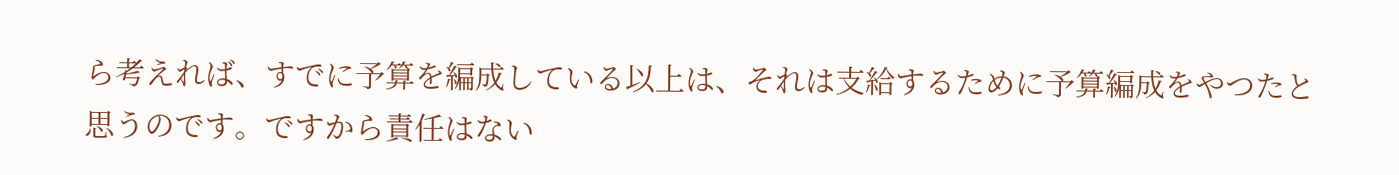ら考えれば、すでに予算を編成している以上は、それは支給するために予算編成をやつたと思うのです。ですから責任はない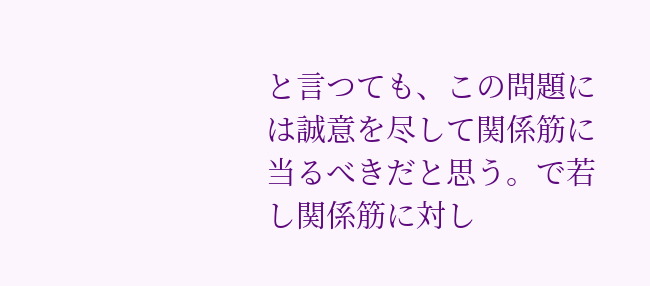と言つても、この問題には誠意を尽して関係筋に当るべきだと思う。で若し関係筋に対し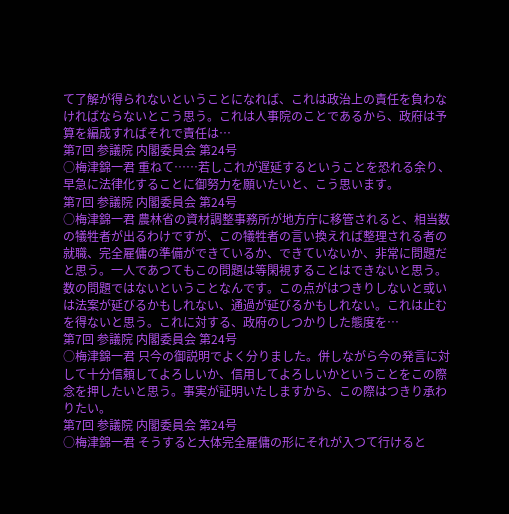て了解が得られないということになれば、これは政治上の責任を負わなければならないとこう思う。これは人事院のことであるから、政府は予算を編成すればそれで責任は…
第7回 参議院 内閣委員会 第24号
○梅津錦一君 重ねて……若しこれが遅延するということを恐れる余り、早急に法律化することに御努力を願いたいと、こう思います。
第7回 参議院 内閣委員会 第24号
○梅津錦一君 農林省の資材調整事務所が地方庁に移管されると、相当数の犠牲者が出るわけですが、この犠牲者の言い換えれば整理される者の就職、完全雇傭の準備ができているか、できていないか、非常に問題だと思う。一人であつてもこの問題は等閑視することはできないと思う。数の問題ではないということなんです。この点がはつきりしないと或いは法案が延びるかもしれない、通過が延びるかもしれない。これは止むを得ないと思う。これに対する、政府のしつかりした態度を…
第7回 参議院 内閣委員会 第24号
○梅津錦一君 只今の御説明でよく分りました。併しながら今の発言に対して十分信頼してよろしいか、信用してよろしいかということをこの際念を押したいと思う。事実が証明いたしますから、この際はつきり承わりたい。
第7回 参議院 内閣委員会 第24号
○梅津錦一君 そうすると大体完全雇傭の形にそれが入つて行けると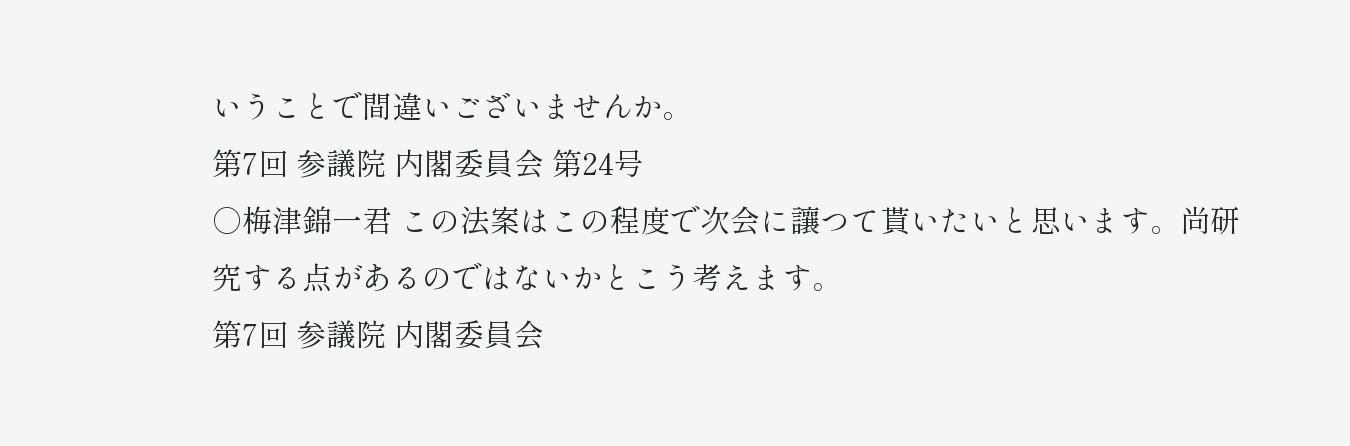いうことで間違いございませんか。
第7回 参議院 内閣委員会 第24号
○梅津錦一君 この法案はこの程度で次会に讓つて貰いたいと思います。尚研究する点があるのではないかとこう考えます。
第7回 参議院 内閣委員会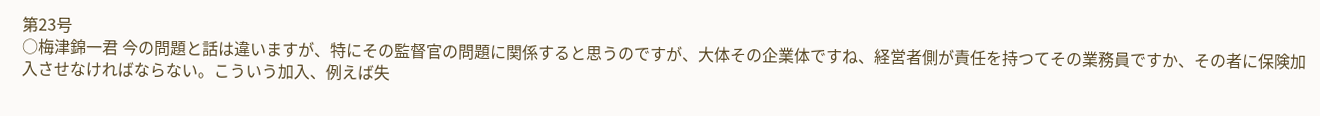第23号
○梅津錦一君 今の問題と話は違いますが、特にその監督官の問題に関係すると思うのですが、大体その企業体ですね、経営者側が責任を持つてその業務員ですか、その者に保険加入させなければならない。こういう加入、例えば失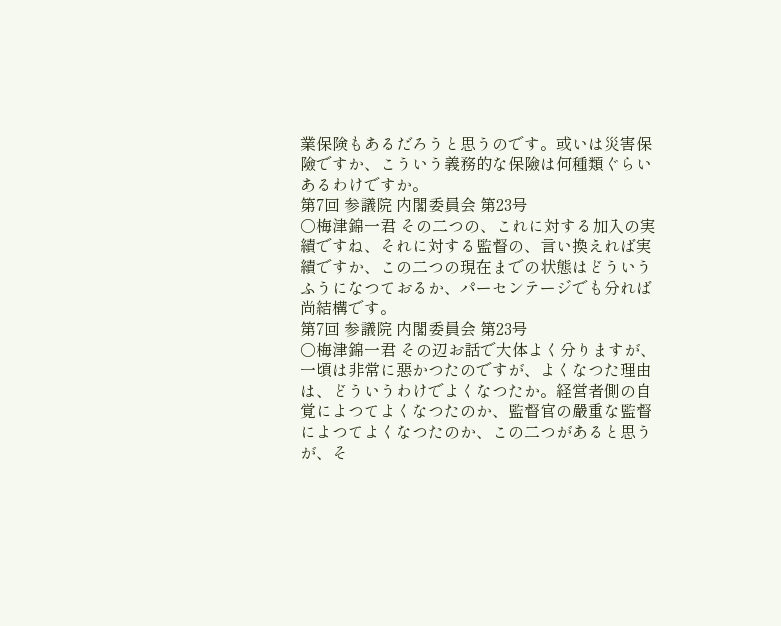業保険もあるだろうと思うのです。或いは災害保險ですか、こういう義務的な保險は何種類ぐらいあるわけですか。
第7回 参議院 内閣委員会 第23号
○梅津錦一君 その二つの、これに対する加入の実績ですね、それに対する監督の、言い換えれば実績ですか、この二つの現在までの状態はどういうふうになつておるか、パーセンテージでも分れば尚結構です。
第7回 参議院 内閣委員会 第23号
○梅津錦一君 その辺お話で大体よく分りますが、一頃は非常に惡かつたのですが、よくなつた理由は、どういうわけでよくなつたか。経営者側の自覚によつてよくなつたのか、監督官の嚴重な監督によつてよくなつたのか、この二つがあると思うが、そ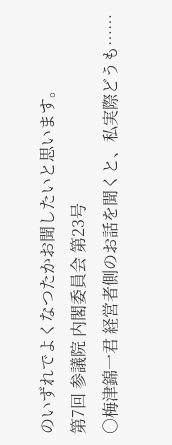のいずれでよくなつたかお聞したいと思います。
第7回 参議院 内閣委員会 第23号
○梅津錦一君 経営者側のお話を聞くと、私実際どうも……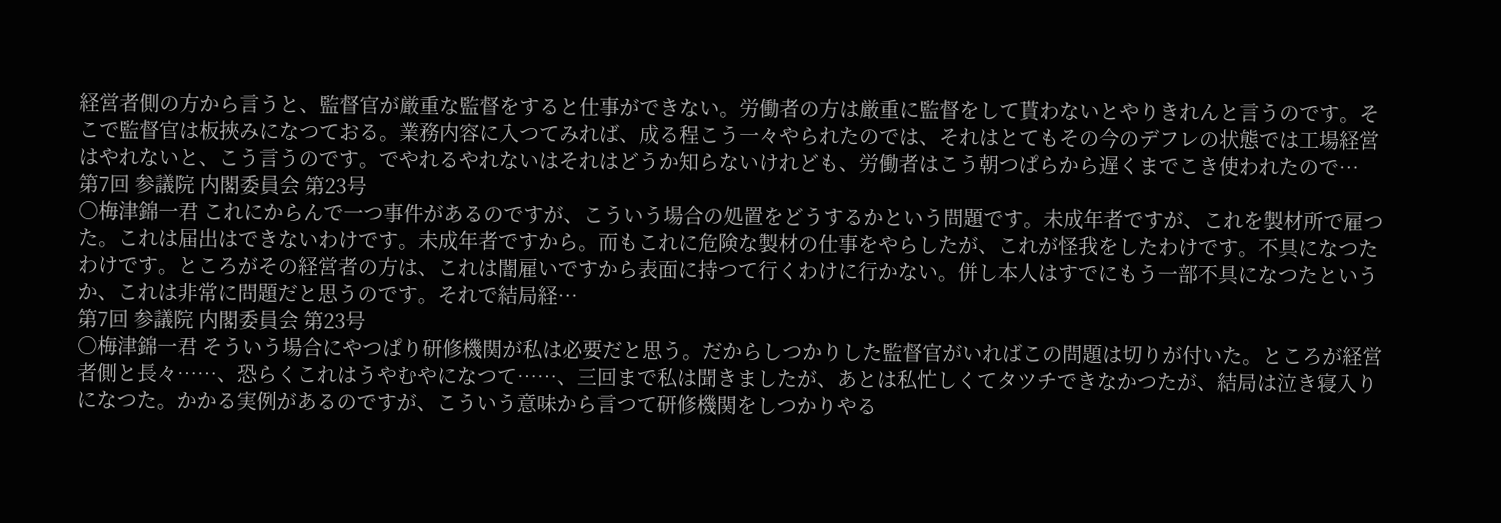経営者側の方から言うと、監督官が厳重な監督をすると仕事ができない。労働者の方は厳重に監督をして貰わないとやりきれんと言うのです。そこで監督官は板挾みになつておる。業務内容に入つてみれば、成る程こう一々やられたのでは、それはとてもその今のデフレの状態では工場経営はやれないと、こう言うのです。でやれるやれないはそれはどうか知らないけれども、労働者はこう朝つぱらから遅くまでこき使われたので…
第7回 参議院 内閣委員会 第23号
○梅津錦一君 これにからんで一つ事件があるのですが、こういう場合の処置をどうするかという問題です。未成年者ですが、これを製材所で雇つた。これは届出はできないわけです。未成年者ですから。而もこれに危険な製材の仕事をやらしたが、これが怪我をしたわけです。不具になつたわけです。ところがその経営者の方は、これは闇雇いですから表面に持つて行くわけに行かない。併し本人はすでにもう一部不具になつたというか、これは非常に問題だと思うのです。それで結局経…
第7回 参議院 内閣委員会 第23号
○梅津錦一君 そういう場合にやつぱり研修機関が私は必要だと思う。だからしつかりした監督官がいればこの問題は切りが付いた。ところが経営者側と長々……、恐らくこれはうやむやになつて……、三回まで私は聞きましたが、あとは私忙しくてタツチできなかつたが、結局は泣き寝入りになつた。かかる実例があるのですが、こういう意味から言つて研修機関をしつかりやる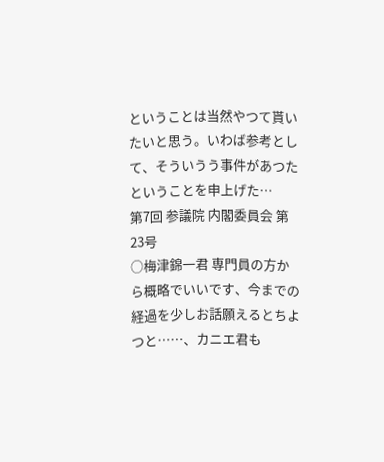ということは当然やつて貰いたいと思う。いわば参考として、そういうう事件があつたということを申上げた…
第7回 参議院 内閣委員会 第23号
○梅津錦一君 専門員の方から概略でいいです、今までの経過を少しお話願えるとちよつと……、カニエ君も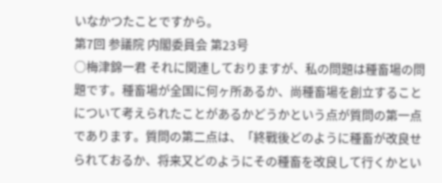いなかつたことですから。
第7回 参議院 内閣委員会 第23号
○梅津錦一君 それに関連しておりますが、私の問題は種畜場の問題です。種畜場が全国に何ヶ所あるか、尚種畜場を創立することについて考えられたことがあるかどうかという点が質問の第一点であります。質問の第二点は、「終戰後どのように種畜が改良せられておるか、将来又どのようにその種畜を改良して行くかとい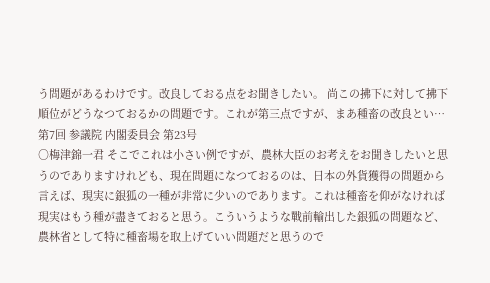う問題があるわけです。改良しておる点をお聞きしたい。 尚この拂下に対して拂下順位がどうなつておるかの問題です。これが第三点ですが、まあ種畜の改良とい…
第7回 参議院 内閣委員会 第23号
○梅津錦一君 そこでこれは小さい例ですが、農林大臣のお考えをお聞きしたいと思うのでありますけれども、現在問題になつておるのは、日本の外貨獲得の問題から言えば、現実に銀狐の一種が非常に少いのであります。これは種畜を仰がなければ現実はもう種が盡きておると思う。こういうような戰前輸出した銀狐の問題など、農林省として特に種畜場を取上げていい問題だと思うので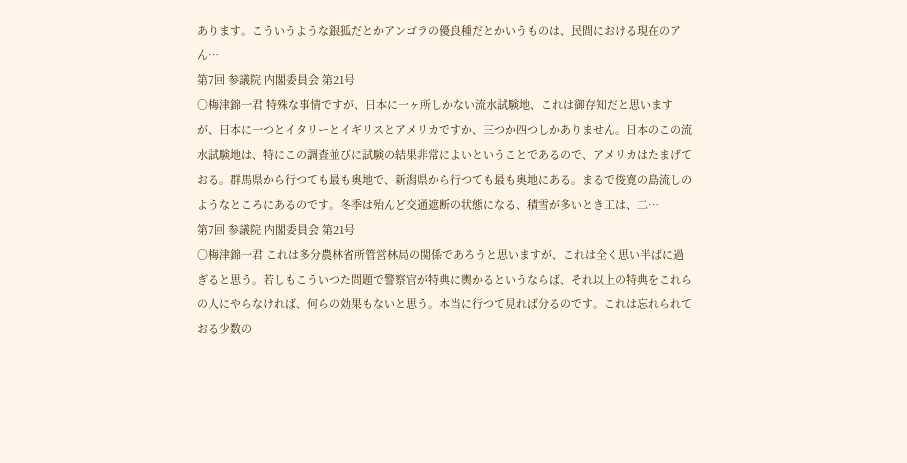あります。こういうような銀狐だとかアンゴラの優良種だとかいうものは、民間における現在のアん…
第7回 参議院 内閣委員会 第21号
○梅津錦一君 特殊な事情ですが、日本に一ヶ所しかない流水試験地、これは御存知だと思いますが、日本に一つとイタリーとイギリスとアメリカですか、三つか四つしかありません。日本のこの流水試験地は、特にこの調査並びに試験の結果非常によいということであるので、アメリカはたまげておる。群馬県から行つても最も奥地で、新潟県から行つても最も奥地にある。まるで俊寛の島流しのようなところにあるのです。冬季は殆んど交通遮断の状態になる、積雪が多いとき工は、二…
第7回 参議院 内閣委員会 第21号
○梅津錦一君 これは多分農林省所管営林局の関係であろうと思いますが、これは全く思い半ばに過ぎると思う。若しもこういつた問題で警察官が特典に輿かるというならば、それ以上の特典をこれらの人にやらなければ、何らの効果もないと思う。本当に行つて見れば分るのです。これは忘れられておる少数の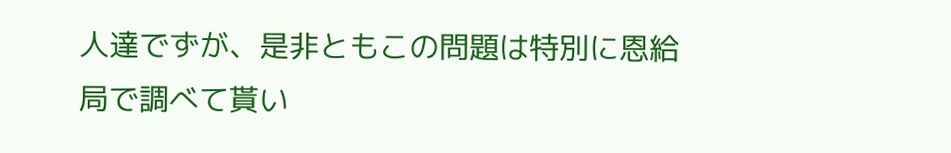人達でずが、是非ともこの問題は特別に恩給局で調べて貰い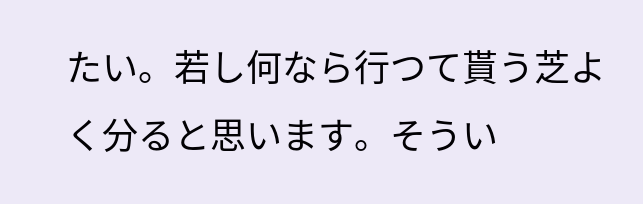たい。若し何なら行つて貰う芝よく分ると思います。そうい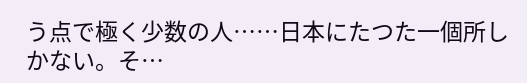う点で極く少数の人……日本にたつた一個所しかない。そ…